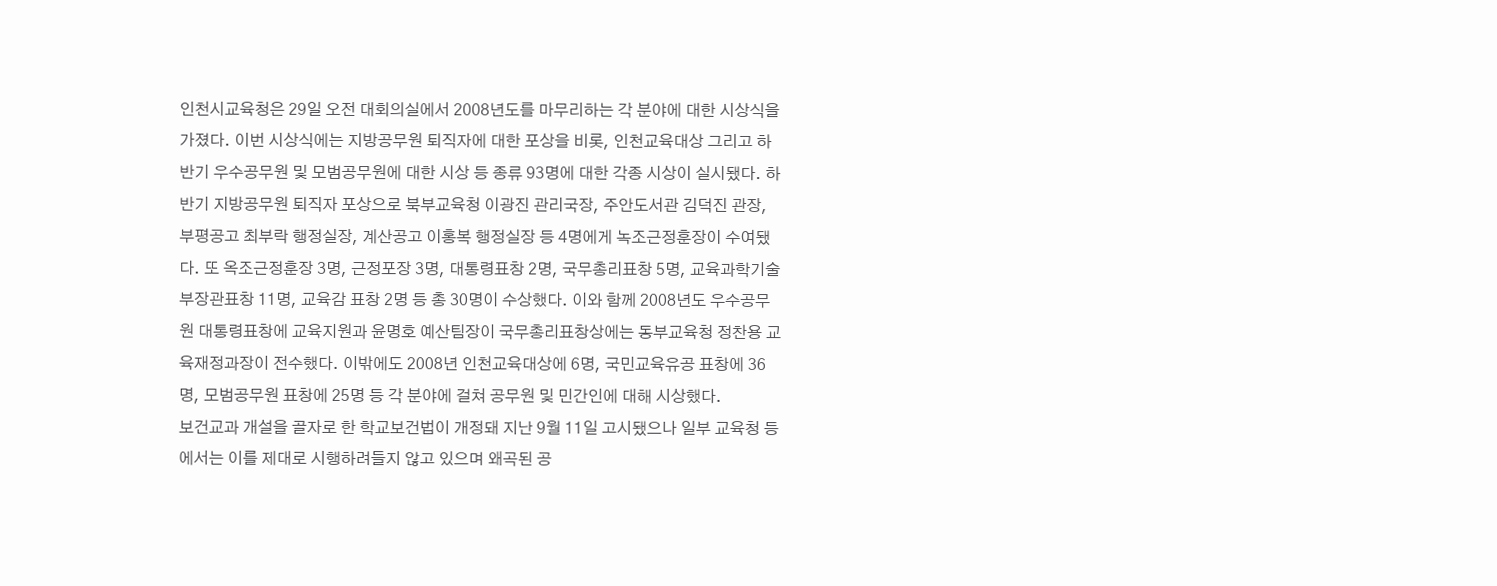인천시교육청은 29일 오전 대회의실에서 2008년도를 마무리하는 각 분야에 대한 시상식을 가졌다. 이번 시상식에는 지방공무원 퇴직자에 대한 포상을 비롯, 인천교육대상 그리고 하반기 우수공무원 및 모범공무원에 대한 시상 등 종류 93명에 대한 각종 시상이 실시됐다. 하반기 지방공무원 퇴직자 포상으로 북부교육청 이광진 관리국장, 주안도서관 김덕진 관장, 부평공고 최부락 행정실장, 계산공고 이홍복 행정실장 등 4명에게 녹조근정훈장이 수여됐다. 또 옥조근정훈장 3명, 근정포장 3명, 대통령표창 2명, 국무총리표창 5명, 교육과학기술부장관표창 11명, 교육감 표창 2명 등 총 30명이 수상했다. 이와 함께 2008년도 우수공무원 대통령표창에 교육지원과 윤명호 예산팀장이 국무총리표창상에는 동부교육청 정찬용 교육재정과장이 전수했다. 이밖에도 2008년 인천교육대상에 6명, 국민교육유공 표창에 36명, 모범공무원 표창에 25명 등 각 분야에 걸쳐 공무원 및 민간인에 대해 시상했다.
보건교과 개설을 골자로 한 학교보건법이 개정돼 지난 9월 11일 고시됐으나 일부 교육청 등에서는 이를 제대로 시행하려들지 않고 있으며 왜곡된 공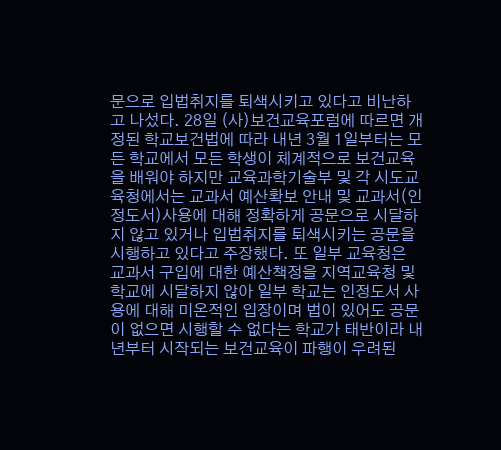문으로 입법취지를 퇴색시키고 있다고 비난하고 나섰다. 28일 (사)보건교육포럼에 따르면 개정된 학교보건법에 따라 내년 3월 1일부터는 모든 학교에서 모든 학생이 체계적으로 보건교육을 배워야 하지만 교육과학기술부 및 각 시도교육청에서는 교과서 예산확보 안내 및 교과서(인정도서)사용에 대해 정확하게 공문으로 시달하지 않고 있거나 입법취지를 퇴색시키는 공문을 시행하고 있다고 주장했다. 또 일부 교육청은 교과서 구입에 대한 예산책정을 지역교육청 및 학교에 시달하지 않아 일부 학교는 인정도서 사용에 대해 미온적인 입장이며 법이 있어도 공문이 없으면 시행할 수 없다는 학교가 태반이라 내년부터 시작되는 보건교육이 파행이 우려된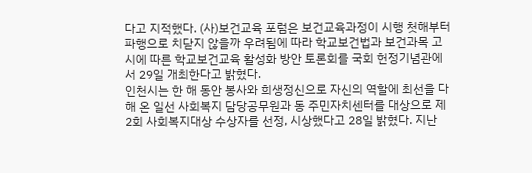다고 지적했다. (사)보건교육 포럼은 보건교육과정이 시행 첫해부터 파행으로 치닫지 않을까 우려됨에 따라 학교보건법과 보건과목 고시에 따른 학교보건교육 활성화 방안 토론회를 국회 헌정기념관에서 29일 개최한다고 밝혔다.
인천시는 한 해 동안 봉사와 희생정신으로 자신의 역할에 최선을 다해 온 일선 사회복지 담당공무원과 동 주민자치센터를 대상으로 제2회 사회복지대상 수상자를 선정, 시상했다고 28일 밝혔다. 지난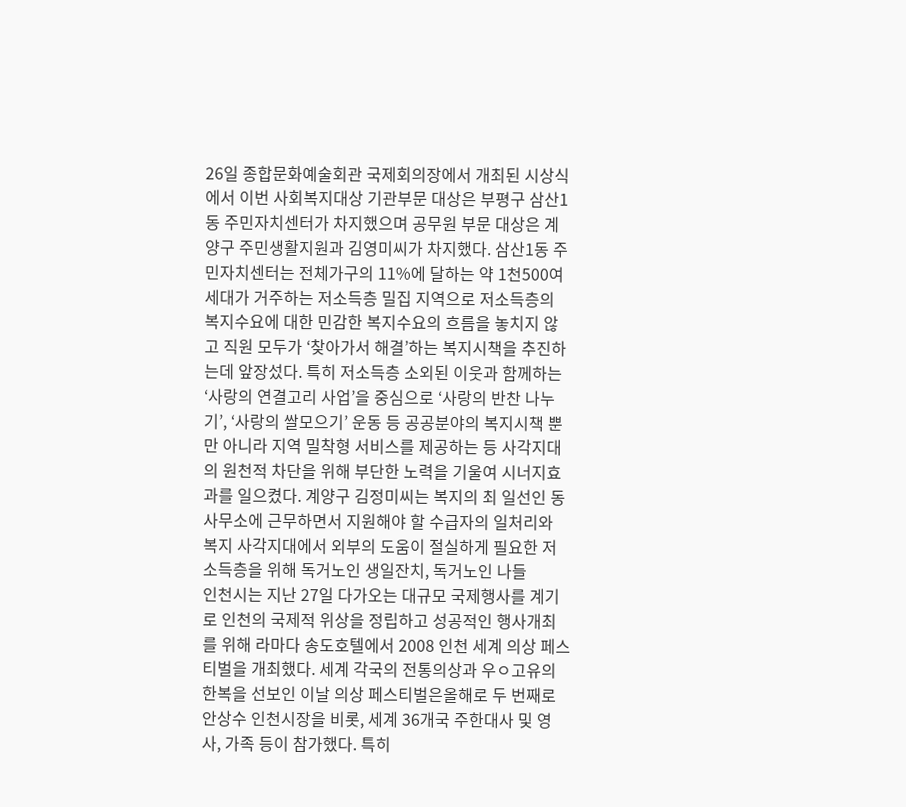26일 종합문화예술회관 국제회의장에서 개최된 시상식에서 이번 사회복지대상 기관부문 대상은 부평구 삼산1동 주민자치센터가 차지했으며 공무원 부문 대상은 계양구 주민생활지원과 김영미씨가 차지했다. 삼산1동 주민자치센터는 전체가구의 11%에 달하는 약 1천500여세대가 거주하는 저소득층 밀집 지역으로 저소득층의 복지수요에 대한 민감한 복지수요의 흐름을 놓치지 않고 직원 모두가 ‘찾아가서 해결’하는 복지시책을 추진하는데 앞장섰다. 특히 저소득층 소외된 이웃과 함께하는 ‘사랑의 연결고리 사업’을 중심으로 ‘사랑의 반찬 나누기’, ‘사랑의 쌀모으기’ 운동 등 공공분야의 복지시책 뿐만 아니라 지역 밀착형 서비스를 제공하는 등 사각지대의 원천적 차단을 위해 부단한 노력을 기울여 시너지효과를 일으켰다. 계양구 김정미씨는 복지의 최 일선인 동사무소에 근무하면서 지원해야 할 수급자의 일처리와 복지 사각지대에서 외부의 도움이 절실하게 필요한 저소득층을 위해 독거노인 생일잔치, 독거노인 나들
인천시는 지난 27일 다가오는 대규모 국제행사를 계기로 인천의 국제적 위상을 정립하고 성공적인 행사개최를 위해 라마다 송도호텔에서 2008 인천 세계 의상 페스티벌을 개최했다. 세계 각국의 전통의상과 우ㅇ고유의 한복을 선보인 이날 의상 페스티벌은올해로 두 번째로 안상수 인천시장을 비롯, 세계 36개국 주한대사 및 영사, 가족 등이 참가했다. 특히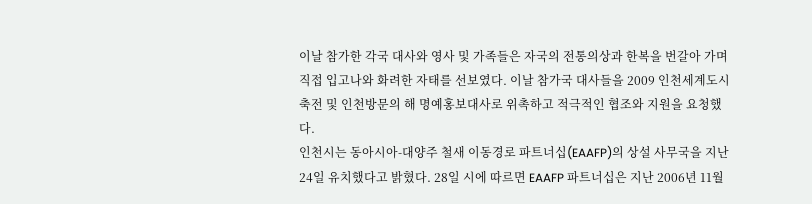이날 참가한 각국 대사와 영사 및 가족들은 자국의 전통의상과 한복을 번갈아 가며 직접 입고나와 화려한 자태를 선보였다. 이날 참가국 대사들을 2009 인천세계도시축전 및 인천방문의 해 명예홍보대사로 위촉하고 적극적인 협조와 지원을 요청했다.
인천시는 동아시아-대양주 철새 이동경로 파트너십(EAAFP)의 상설 사무국을 지난 24일 유치했다고 밝혔다. 28일 시에 따르면 EAAFP 파트너십은 지난 2006년 11월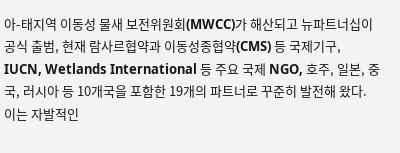아-태지역 이동성 물새 보전위원회(MWCC)가 해산되고 뉴파트너십이 공식 출범, 현재 람사르협약과 이동성종협약(CMS) 등 국제기구, IUCN, Wetlands International 등 주요 국제 NGO, 호주, 일본, 중국, 러시아 등 10개국을 포함한 19개의 파트너로 꾸준히 발전해 왔다. 이는 자발적인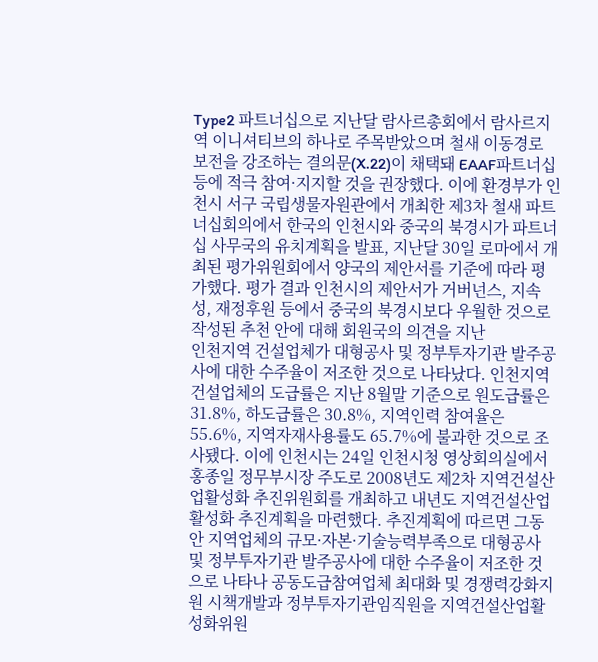Type2 파트너십으로 지난달 람사르총회에서 람사르지역 이니셔티브의 하나로 주목받았으며 철새 이동경로 보전을 강조하는 결의문(X.22)이 채택돼 EAAF파트너십 등에 적극 참여·지지할 것을 권장했다. 이에 환경부가 인천시 서구 국립생물자원관에서 개최한 제3차 철새 파트너십회의에서 한국의 인천시와 중국의 북경시가 파트너십 사무국의 유치계획을 발표, 지난달 30일 로마에서 개최된 평가위원회에서 양국의 제안서를 기준에 따라 평가했다. 평가 결과 인천시의 제안서가 거버넌스, 지속성, 재정후원 등에서 중국의 북경시보다 우월한 것으로 작성된 추천 안에 대해 회원국의 의견을 지난
인천지역 건설업체가 대형공사 및 정부투자기관 발주공사에 대한 수주율이 저조한 것으로 나타났다. 인천지역건설업체의 도급률은 지난 8월말 기준으로 원도급률은 31.8%, 하도급률은 30.8%, 지역인력 참여율은 55.6%, 지역자재사용률도 65.7%에 불과한 것으로 조사됐다. 이에 인천시는 24일 인천시청 영상회의실에서 홍종일 정무부시장 주도로 2008년도 제2차 지역건설산업활성화 추진위원회를 개최하고 내년도 지역건설산업 활성화 추진계획을 마련했다. 추진계획에 따르면 그동안 지역업체의 규모·자본·기술능력부족으로 대형공사 및 정부투자기관 발주공사에 대한 수주율이 저조한 것으로 나타나 공동도급참여업체 최대화 및 경쟁력강화지원 시책개발과 정부투자기관임직원을 지역건설산업활성화위원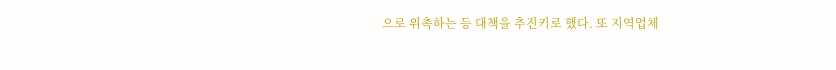으로 위촉하는 등 대책을 추진키로 했다. 또 지역업체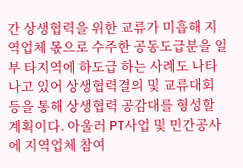간 상생협력을 위한 교류가 미흡해 지역업체 몫으로 수주한 공동도급분을 일부 타지역에 하도급 하는 사례도 나타나고 있어 상생협력결의 및 교류대회 등을 통해 상생협력 공감대를 형성할 계획이다. 아울러 PT사업 및 민간공사에 지역업체 참여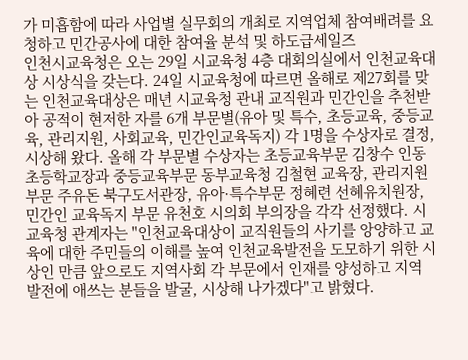가 미흡함에 따라 사업별 실무회의 개최로 지역업체 참여배려를 요청하고 민간공사에 대한 참여율 분석 및 하도급세일즈
인천시교육청은 오는 29일 시교육청 4층 대회의실에서 인천교육대상 시상식을 갖는다. 24일 시교육청에 따르면 올해로 제27회를 맞는 인천교육대상은 매년 시교육청 관내 교직원과 민간인을 추천받아 공적이 현저한 자를 6개 부문별(유아 및 특수, 초등교육, 중등교육, 관리지원, 사회교육, 민간인교육독지) 각 1명을 수상자로 결정, 시상해 왔다. 올해 각 부문별 수상자는 초등교육부문 김창수 인동초등학교장과 중등교육부문 동부교육청 김철현 교육장, 관리지원 부문 주유돈 북구도서관장, 유아·특수부문 정혜련 선혜유치원장, 민간인 교육독지 부문 유천호 시의회 부의장을 각각 선정했다. 시교육청 관계자는 "인천교육대상이 교직원들의 사기를 앙양하고 교육에 대한 주민들의 이해를 높여 인천교육발전을 도모하기 위한 시상인 만큼 앞으로도 지역사회 각 부문에서 인재를 양성하고 지역 발전에 애쓰는 분들을 발굴, 시상해 나가겠다"고 밝혔다.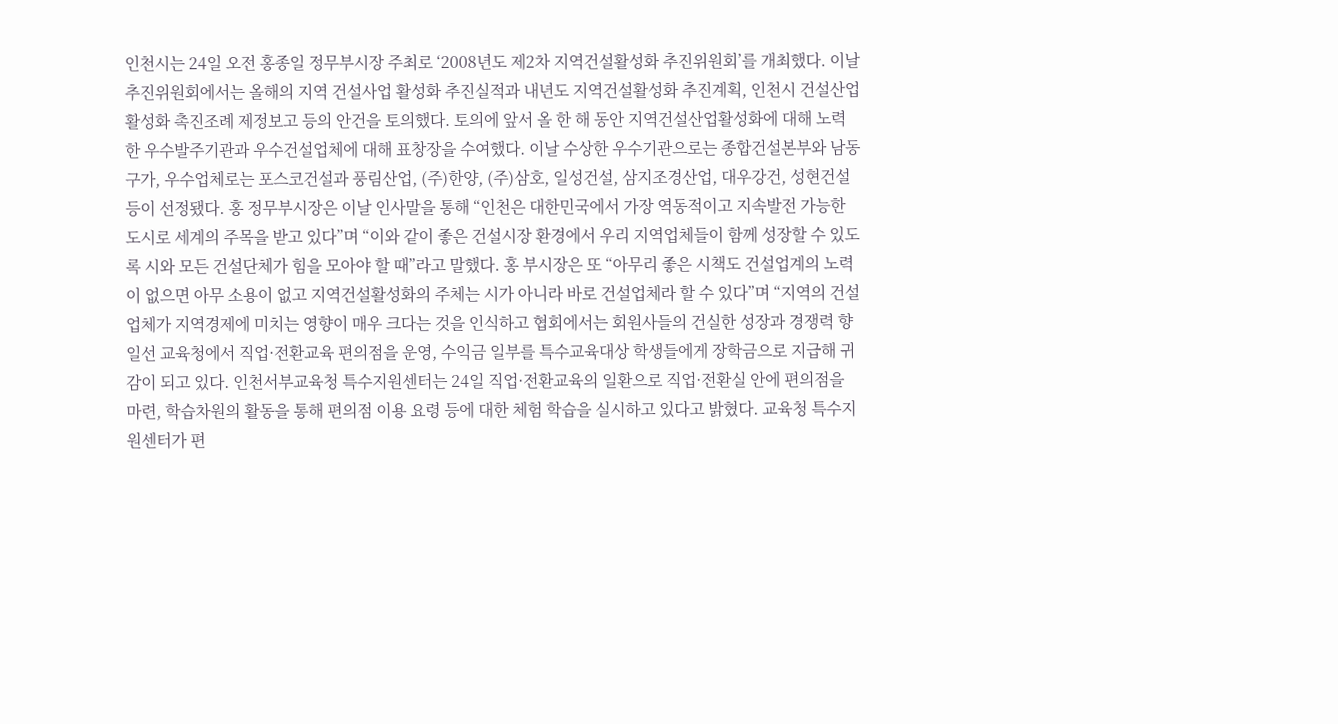인천시는 24일 오전 홍종일 정무부시장 주최로 ‘2008년도 제2차 지역건설활성화 추진위원회’를 개최했다. 이날 추진위원회에서는 올해의 지역 건설사업 활성화 추진실적과 내년도 지역건설활성화 추진계획, 인천시 건설산업활성화 촉진조례 제정보고 등의 안건을 토의했다. 토의에 앞서 올 한 해 동안 지역건설산업활성화에 대해 노력한 우수발주기관과 우수건설업체에 대해 표창장을 수여했다. 이날 수상한 우수기관으로는 종합건설본부와 남동구가, 우수업체로는 포스코건설과 풍림산업, (주)한양, (주)삼호, 일성건설, 삼지조경산업, 대우강건, 성현건설 등이 선정됐다. 홍 정무부시장은 이날 인사말을 통해 “인천은 대한민국에서 가장 역동적이고 지속발전 가능한 도시로 세계의 주목을 받고 있다”며 “이와 같이 좋은 건설시장 환경에서 우리 지역업체들이 함께 성장할 수 있도록 시와 모든 건설단체가 힘을 모아야 할 때”라고 말했다. 홍 부시장은 또 “아무리 좋은 시책도 건설업계의 노력이 없으면 아무 소용이 없고 지역건설활성화의 주체는 시가 아니라 바로 건설업체라 할 수 있다”며 “지역의 건설업체가 지역경제에 미치는 영향이 매우 크다는 것을 인식하고 협회에서는 회원사들의 건실한 성장과 경쟁력 향
일선 교육청에서 직업·전환교육 편의점을 운영, 수익금 일부를 특수교육대상 학생들에게 장학금으로 지급해 귀감이 되고 있다. 인천서부교육청 특수지원센터는 24일 직업·전환교육의 일환으로 직업·전환실 안에 편의점을 마련, 학습차원의 활동을 통해 편의점 이용 요령 등에 대한 체험 학습을 실시하고 있다고 밝혔다. 교육청 특수지원센터가 편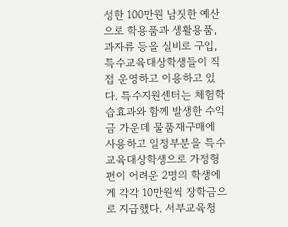성한 100만원 남짓한 예산으로 학용품과 생활용품, 과자류 등을 실비로 구입, 특수교육대상학생들이 직접 운영하고 이용하고 있다. 특수지원센터는 체험학습효과와 함께 발생한 수익금 가운데 물품재구매에 사용하고 일정부분을 특수교육대상학생으로 가정형편이 어려운 2명의 학생에게 각각 10만원씩 장학금으로 지급했다. 서부교육청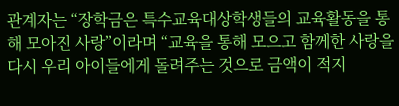관계자는 “장학금은 특수교육대상학생들의 교육활동을 통해 모아진 사랑”이라며 “교육을 통해 모으고 함께한 사랑을 다시 우리 아이들에게 돌려주는 것으로 금액이 적지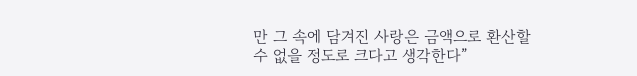만 그 속에 담겨진 사랑은 금액으로 환산할 수 없을 정도로 크다고 생각한다”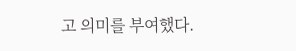고 의미를 부여했다.